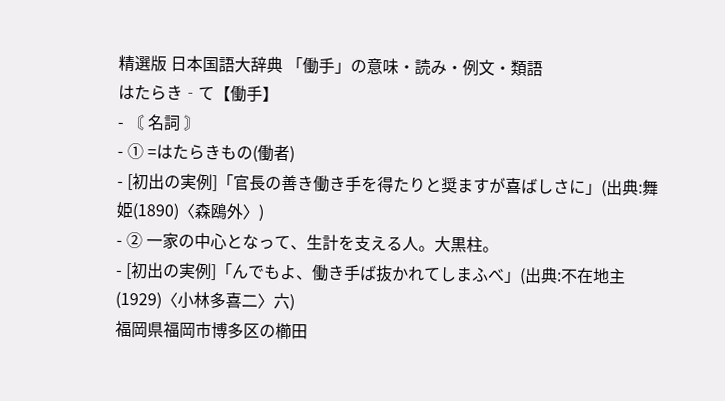精選版 日本国語大辞典 「働手」の意味・読み・例文・類語
はたらき‐て【働手】
- 〘 名詞 〙
- ① =はたらきもの(働者)
- [初出の実例]「官長の善き働き手を得たりと奨ますが喜ばしさに」(出典:舞姫(1890)〈森鴎外〉)
- ② 一家の中心となって、生計を支える人。大黒柱。
- [初出の実例]「んでもよ、働き手ば抜かれてしまふべ」(出典:不在地主(1929)〈小林多喜二〉六)
福岡県福岡市博多区の櫛田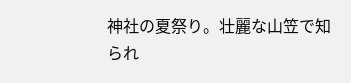神社の夏祭り。壮麗な山笠で知られ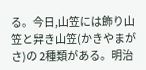る。今日,山笠には飾り山笠と舁き山笠(かきやまがさ)の 2種類がある。明治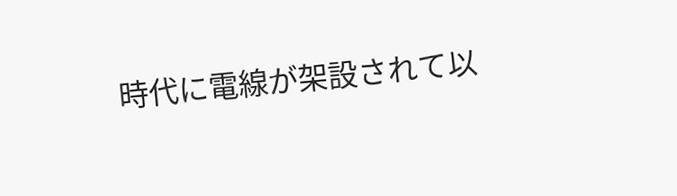時代に電線が架設されて以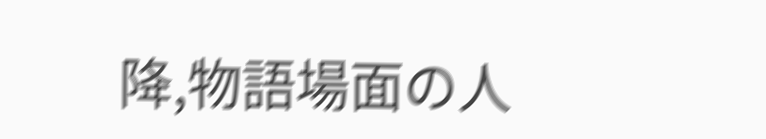降,物語場面の人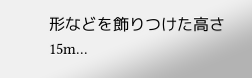形などを飾りつけた高さ 15m...